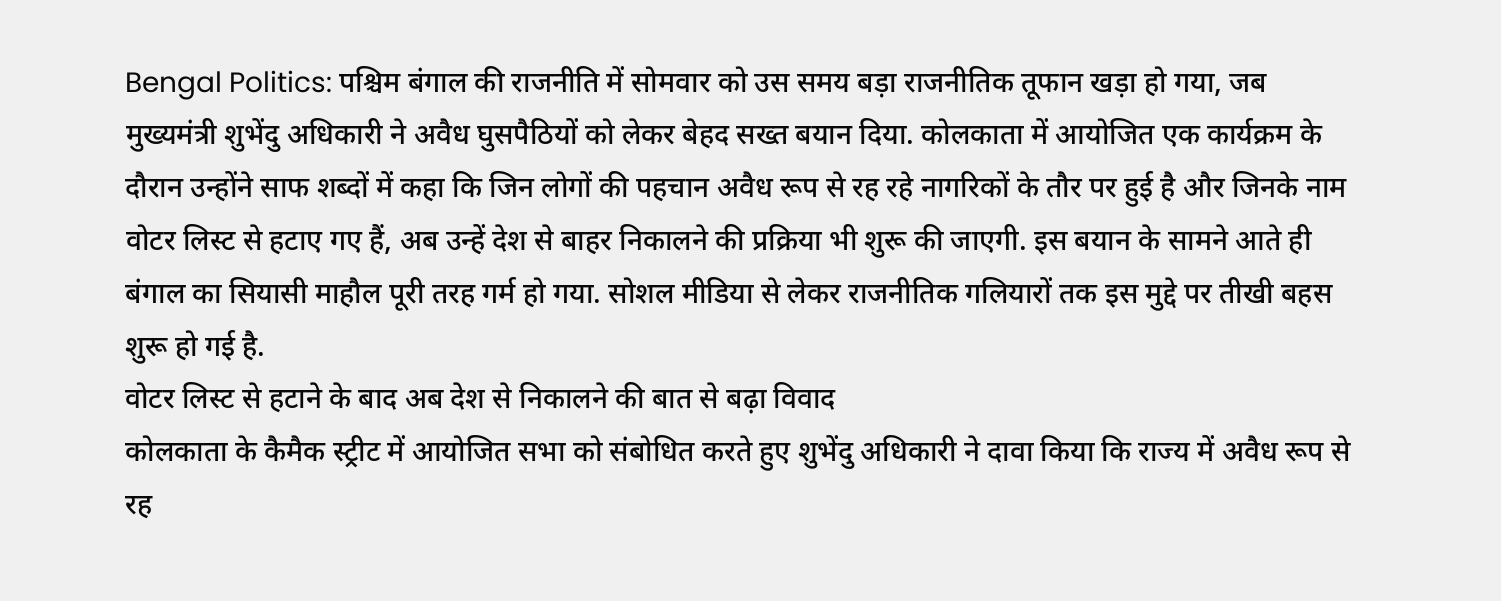Bengal Politics: पश्चिम बंगाल की राजनीति में सोमवार को उस समय बड़ा राजनीतिक तूफान खड़ा हो गया, जब मुख्यमंत्री शुभेंदु अधिकारी ने अवैध घुसपैठियों को लेकर बेहद सख्त बयान दिया. कोलकाता में आयोजित एक कार्यक्रम के दौरान उन्होंने साफ शब्दों में कहा कि जिन लोगों की पहचान अवैध रूप से रह रहे नागरिकों के तौर पर हुई है और जिनके नाम वोटर लिस्ट से हटाए गए हैं, अब उन्हें देश से बाहर निकालने की प्रक्रिया भी शुरू की जाएगी. इस बयान के सामने आते ही बंगाल का सियासी माहौल पूरी तरह गर्म हो गया. सोशल मीडिया से लेकर राजनीतिक गलियारों तक इस मुद्दे पर तीखी बहस शुरू हो गई है.
वोटर लिस्ट से हटाने के बाद अब देश से निकालने की बात से बढ़ा विवाद
कोलकाता के कैमैक स्ट्रीट में आयोजित सभा को संबोधित करते हुए शुभेंदु अधिकारी ने दावा किया कि राज्य में अवैध रूप से रह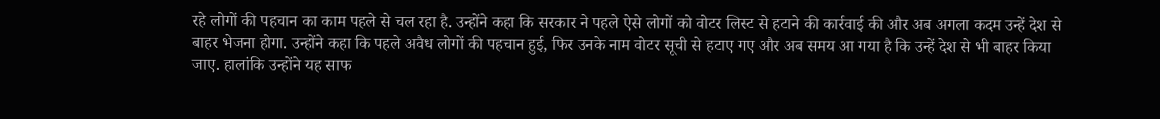रहे लोगों की पहचान का काम पहले से चल रहा है. उन्होंने कहा कि सरकार ने पहले ऐसे लोगों को वोटर लिस्ट से हटाने की कार्रवाई की और अब अगला कदम उन्हें देश से बाहर भेजना होगा. उन्होंने कहा कि पहले अवैध लोगों की पहचान हुई, फिर उनके नाम वोटर सूची से हटाए गए और अब समय आ गया है कि उन्हें देश से भी बाहर किया जाए. हालांकि उन्होंने यह साफ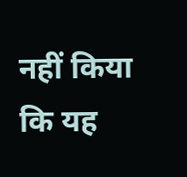नहीं किया कि यह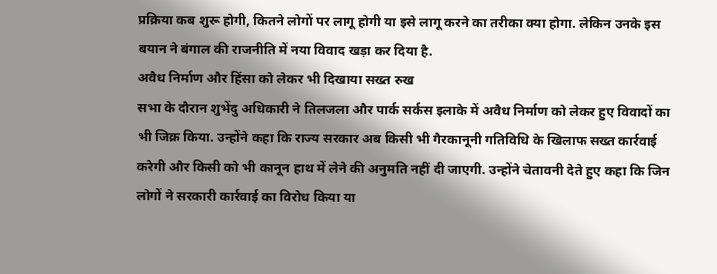प्रक्रिया कब शुरू होगी, कितने लोगों पर लागू होगी या इसे लागू करने का तरीका क्या होगा. लेकिन उनके इस बयान ने बंगाल की राजनीति में नया विवाद खड़ा कर दिया है.
अवैध निर्माण और हिंसा को लेकर भी दिखाया सख्त रुख
सभा के दौरान शुभेंदु अधिकारी ने तिलजला और पार्क सर्कस इलाके में अवैध निर्माण को लेकर हुए विवादों का भी जिक्र किया. उन्होंने कहा कि राज्य सरकार अब किसी भी गैरकानूनी गतिविधि के खिलाफ सख्त कार्रवाई करेगी और किसी को भी कानून हाथ में लेने की अनुमति नहीं दी जाएगी. उन्होंने चेतावनी देते हुए कहा कि जिन लोगों ने सरकारी कार्रवाई का विरोध किया या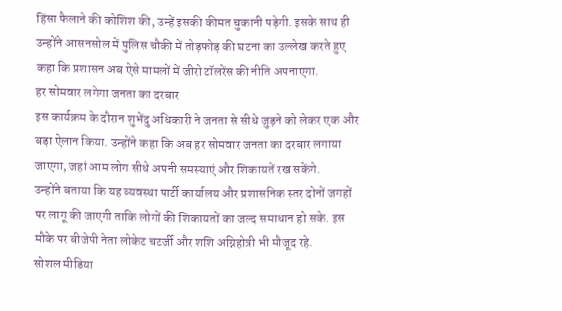हिंसा फैलाने की कोशिश की, उन्हें इसकी कीमत चुकानी पड़ेगी. इसके साथ ही उन्होंने आसनसोल में पुलिस चौकी में तोड़फोड़ की घटना का उल्लेख करते हुए कहा कि प्रशासन अब ऐसे मामलों में जीरो टॉलरेंस की नीति अपनाएगा.
हर सोमवार लगेगा जनता का दरबार
इस कार्यक्रम के दौरान शुभेंदु अधिकारी ने जनता से सीधे जुड़ने को लेकर एक और बड़ा ऐलान किया. उन्होंने कहा कि अब हर सोमवार जनता का दरबार लगाया जाएगा, जहां आम लोग सीधे अपनी समस्याएं और शिकायतें रख सकेंगे.
उन्होंने बताया कि यह व्यवस्था पार्टी कार्यालय और प्रशासनिक स्तर दोनों जगहों पर लागू की जाएगी ताकि लोगों की शिकायतों का जल्द समाधान हो सके. इस मौके पर बीजेपी नेता लोकेट चटर्जी और शशि अग्निहोत्री भी मौजूद रहे.
सोशल मीडिया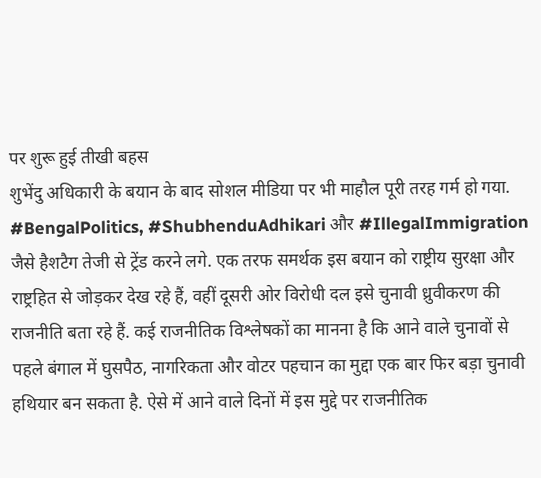पर शुरू हुई तीखी बहस
शुभेंदु अधिकारी के बयान के बाद सोशल मीडिया पर भी माहौल पूरी तरह गर्म हो गया. #BengalPolitics, #ShubhenduAdhikari और #IllegalImmigration जैसे हैशटैग तेजी से ट्रेंड करने लगे. एक तरफ समर्थक इस बयान को राष्ट्रीय सुरक्षा और राष्ट्रहित से जोड़कर देख रहे हैं, वहीं दूसरी ओर विरोधी दल इसे चुनावी ध्रुवीकरण की राजनीति बता रहे हैं. कई राजनीतिक विश्लेषकों का मानना है कि आने वाले चुनावों से पहले बंगाल में घुसपैठ, नागरिकता और वोटर पहचान का मुद्दा एक बार फिर बड़ा चुनावी हथियार बन सकता है. ऐसे में आने वाले दिनों में इस मुद्दे पर राजनीतिक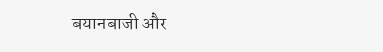बयानबाजी और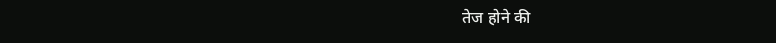तेज होने की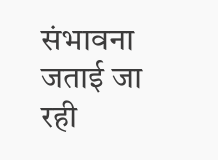संभावना जताई जा रही